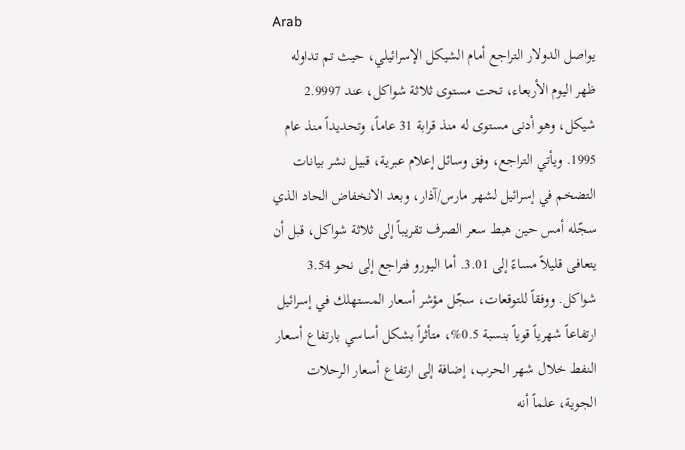Arab
يواصل الدولار التراجع أمام الشيكل الإسرائيلي، حيث تم تداوله ظهر اليوم الأربعاء، تحت مستوى ثلاثة شواكل، عند 2.9997 شيكل، وهو أدنى مستوى له منذ قرابة 31 عاماً، وتحديداً منذ عام 1995. ويأتي التراجع، وفق وسائل إعلام عبرية، قبيل نشر بيانات التضخم في إسرائيل لشهر مارس/آذار، وبعد الانخفاض الحاد الذي سجّله أمس حين هبط سعر الصرف تقريباً إلى ثلاثة شواكل، قبل أن يتعافى قليلاً مساءً إلى 3.01. أما اليورو فتراجع إلى نحو 3.54 شواكل. ووفقاً للتوقعات، سجّل مؤشر أسعار المستهلك في إسرائيل ارتفاعاً شهرياً قوياً بنسبة 0.5%، متأثراً بشكل أساسي بارتفاع أسعار النفط خلال شهر الحرب، إضافة إلى ارتفاع أسعار الرحلات الجوية، علماً أنه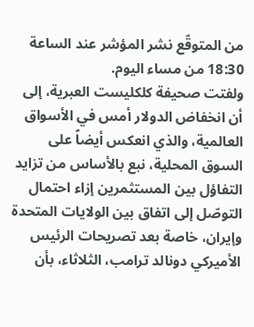من المتوقّع نشر المؤشر عند الساعة 18:30 من مساء اليوم.
ولفتت صحيفة كلكليست العبرية، إلى أن انخفاض الدولار أمس في الأسواق العالمية، والذي انعكس أيضاً على السوق المحلية، نبع بالأساس من تزايد التفاؤل بين المستثمرين إزاء احتمال التوصّل إلى اتفاق بين الولايات المتحدة وإيران، خاصة بعد تصريحات الرئيس الأميركي دونالد ترامب، الثلاثاء، بأن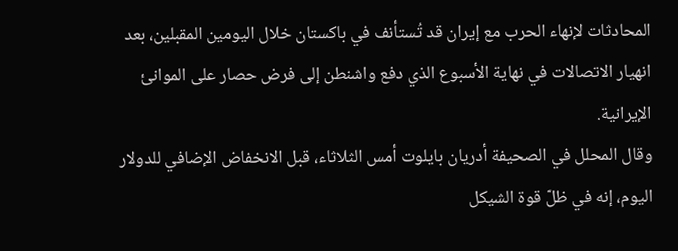المحادثات لإنهاء الحرب مع إيران قد تُستأنف في باكستان خلال اليومين المقبلين، بعد انهيار الاتصالات في نهاية الأسبوع الذي دفع واشنطن إلى فرض حصار على الموانئ الإيرانية.
وقال المحلل في الصحيفة أدريان بايلوت أمس الثلاثاء، قبل الانخفاض الإضافي للدولار اليوم، إنه في ظلّ قوة الشيكل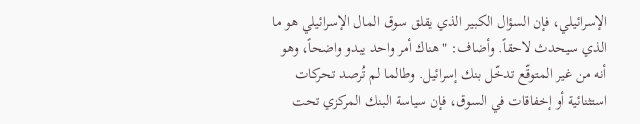الإسرائيلي، فإن السؤال الكبير الذي يقلق سوق المال الإسرائيلي هو ما الذي سيحدث لاحقاً. وأضاف: "هناك أمر واحد يبدو واضحاً، وهو أنه من غير المتوقّع تدخّل بنك إسرائيل. وطالما لم تُرصد تحركات استثنائية أو إخفاقات في السوق، فإن سياسة البنك المركزي تحت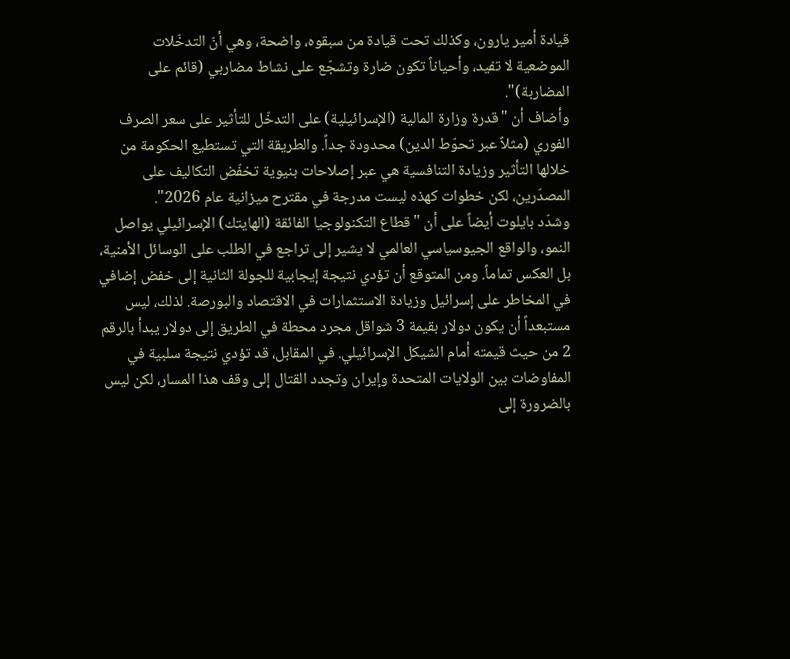قيادة أمير يارون، وكذلك تحت قيادة من سبقوه، واضحة، وهي أنّ التدخّلات الموضعية لا تفيد، وأحياناً تكون ضارة وتشجّع على نشاط مضاربي (قائم على المضاربة)".
وأضاف أن "قدرة وزارة المالية (الإسرائيلية) على التدخّل للتأثير على سعر الصرف الفوري (مثلاً عبر تحوّط الدين) محدودة جداً. والطريقة التي تستطيع الحكومة من خلالها التأثير وزيادة التنافسية هي عبر إصلاحات بنيوية تخفّض التكاليف على المصدّرين، لكن خطوات كهذه ليست مدرجة في مقترح ميزانية عام 2026".
وشدّد بايلوت أيضاً على أن "قطاع التكنولوجيا الفائقة (الهايتك) الإسرائيلي يواصل النمو، والواقع الجيوسياسي العالمي لا يشير إلى تراجع في الطلب على الوسائل الأمنية، بل العكس تماماً. ومن المتوقع أن تؤدي نتيجة إيجابية للجولة الثانية إلى خفض إضافي في المخاطر على إسرائيل وزيادة الاستثمارات في الاقتصاد والبورصة. لذلك، ليس مستبعداً أن يكون دولار بقيمة 3 شواقل مجرد محطة في الطريق إلى دولار يبدأ بالرقم 2 من حيث قيمته أمام الشيكل الإسرائيلي. في المقابل، قد تؤدي نتيجة سلبية في المفاوضات بين الولايات المتحدة وإيران وتجدد القتال إلى وقف هذا المسار، لكن ليس بالضرورة إلى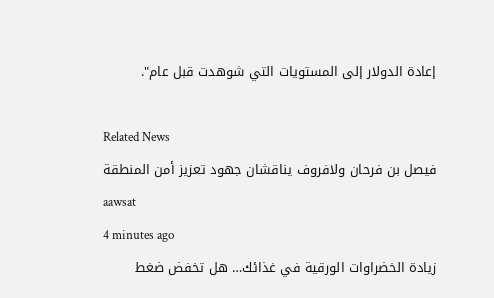إعادة الدولار إلى المستويات التي شوهدت قبل عام".

Related News
فيصل بن فرحان ولافروف يناقشان جهود تعزيز أمن المنطقة
aawsat
4 minutes ago
زيادة الخضراوات الورقية في غذائك… هل تخفض ضغط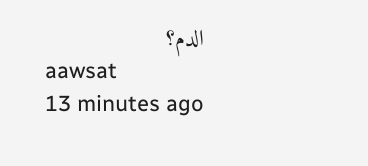الدم؟
aawsat
13 minutes ago